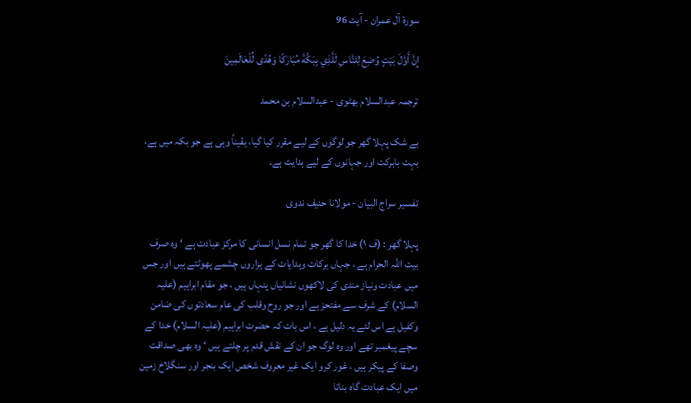سورة آل عمران - آیت 96

إِنَّ أَوَّلَ بَيْتٍ وُضِعَ لِلنَّاسِ لَلَّذِي بِبَكَّةَ مُبَارَكًا وَهُدًى لِّلْعَالَمِينَ

ترجمہ عبدالسلام بھٹوی - عبدالسلام بن محمد

بے شک پہلا گھر جو لوگوں کے لیے مقرر کیا گیا، یقیناً وہی ہے جو بکہ میں ہے، بہت بابرکت اور جہانوں کے لیے ہدایت ہے۔

تفسیر سراج البیان - مولانا حنیف ندوی

پہلا گھر : (ف ١) خدا کا گھر جو تمام نسل انسانی کا مرکز عبادت ہے ‘ وہ صرف بیت اللہ الحرام ہے ، جہاں برکات وہدایات کے ہزاروں چشمے پھوٹتے ہیں اور جس میں عبادت ونیاز مندی کی لاکھوں نشانیاں پنہاں ہیں ، جو مقام ابراہیم (علیہ السلام) کے شرف سے مفتحز ہے اور جو روح وقلب کی عام سعادتوں کی ضامن وکفیل ہے اس لئے یہ دلیل ہے ، اس بات کہ حضرت ابراہیم (علیہ السلام) خدا کے سچے پیغمبر تھے اور وہ لوگ جو ان کے نقش قدم پر چلتے ہیں ‘ وہ بھی صداقت وصفا کے پیکر ہیں ، غور کرو ایک غیر معروف شخص ایک بنجر اور سنگلاخ زمین میں ایک عبادت گاہ بناتا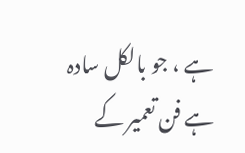ہے ، جو بالکل سادہ ہے فن تعمیر کے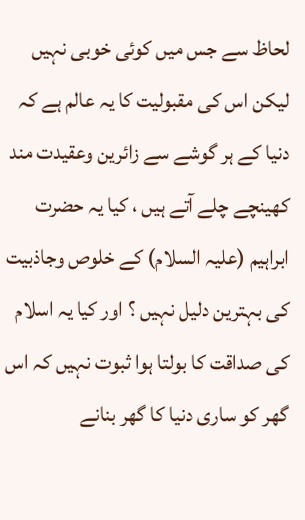لحاظ سے جس میں کوئی خوبی نہیں لیکن اس کی مقبولیت کا یہ عالم ہے کہ دنیا کے ہر گوشے سے زائرین وعقیدت مند کھینچے چلے آتے ہیں ، کیا یہ حضرت ابراہیم (علیہ السلام) کے خلوص وجاذبیت کی بہترین دلیل نہیں ؟ اور کیا یہ اسلام کی صداقت کا بولتا ہوا ثبوت نہیں کہ اس گھر کو ساری دنیا کا گھر بنانے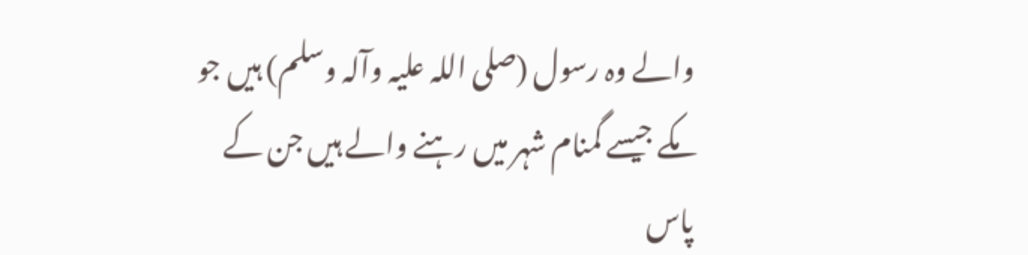والے وہ رسول (صلی اللہ علیہ وآلہ وسلم) ہیں جو مکے جیسے گمنام شہر میں رہنے والے ہیں جن کے پاس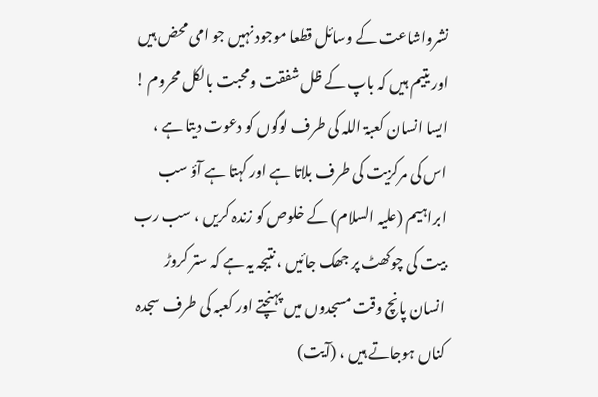نشرواشاعت کے وسائل قطعا موجود نہیں جو امی محض ہیں اور یتیم ہیں کہ باپ کے ظل شفقت ومحبت بالکل محروم ! ایسا انسان کعبۃ اللہ کی طرف لوگوں کو دعوت دیتا ہے ، اس کی مرکزیت کی طرف بلاتا ہے اور کہتا ہے آؤ سب ابراہیم (علیہ السلام) کے خلوص کو زندہ کریں ، سب رب بیت کی چوکھٹ پر جھک جائیں ، نتیجہ یہ ہے کہ ستر کروڑ انسان پانچ وقت مسجدوں میں پہنچتے اور کعبہ کی طرف سجدہ کناں ہوجاتے ہیں ، (آیت)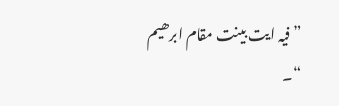” فیہ ایت بینت مقام ابرھیم “۔